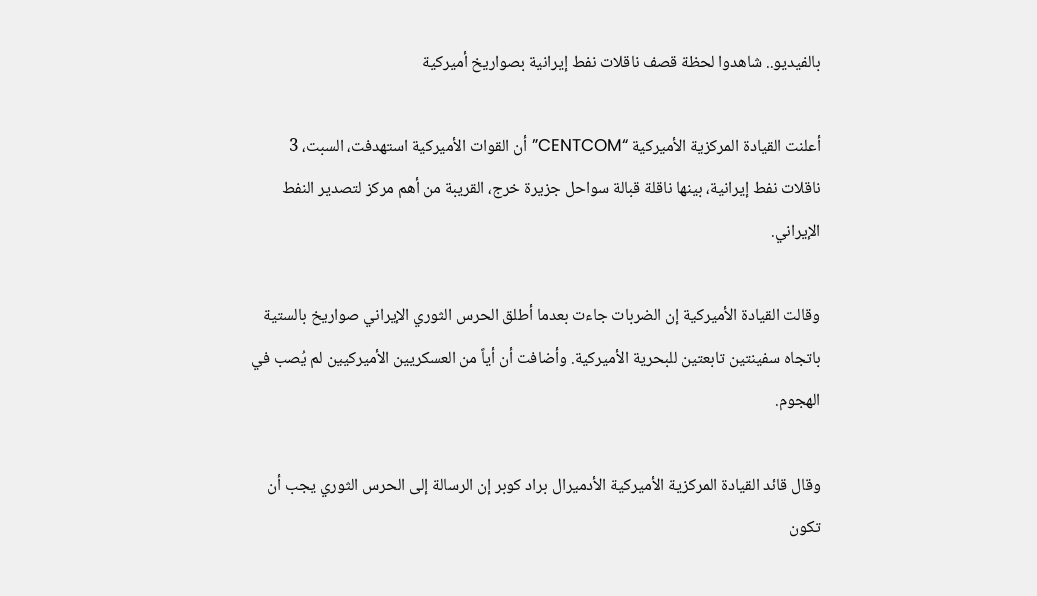بالفيديو.. شاهدوا لحظة قصف ناقلات نفط إيرانية بصواريخ أميركية

أعلنت القيادة المركزية الأميركية “CENTCOM” أن القوات الأميركية استهدفت، السبت، 3 ناقلات نفط إيرانية، بينها ناقلة قبالة سواحل جزيرة خرج، القريبة من أهم مركز لتصدير النفط الإيراني.

وقالت القيادة الأميركية إن الضربات جاءت بعدما أطلق الحرس الثوري الإيراني صواريخ بالستية باتجاه سفينتين تابعتين للبحرية الأميركية. وأضافت أن أياً من العسكريين الأميركيين لم يُصب في الهجوم.

وقال قائد القيادة المركزية الأميركية الأدميرال براد كوبر إن الرسالة إلى الحرس الثوري يجب أن تكون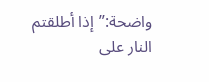واضحة:”إذا أطلقتم النار على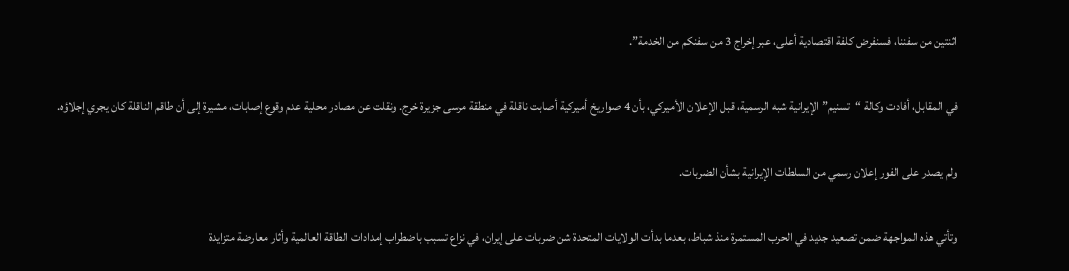اثنتين من سفننا، فسنفرض كلفة اقتصادية أعلى، عبر إخراج 3 من سفنكم من الخدمة”.

في المقابل، أفادت وكالة “تسنيم” الإيرانية شبه الرسمية، قبل الإعلان الأميركي، بأن 4 صواريخ أميركية أصابت ناقلة في منطقة مرسى جزيرة خرج. ونقلت عن مصادر محلية عدم وقوع إصابات، مشيرة إلى أن طاقم الناقلة كان يجري إجلاؤه.

ولم يصدر على الفور إعلان رسمي من السلطات الإيرانية بشأن الضربات.

وتأتي هذه المواجهة ضمن تصعيد جديد في الحرب المستمرة منذ شباط، بعدما بدأت الولايات المتحدة شن ضربات على إيران، في نزاع تسبب باضطراب إمدادات الطاقة العالمية وأثار معارضة متزايدة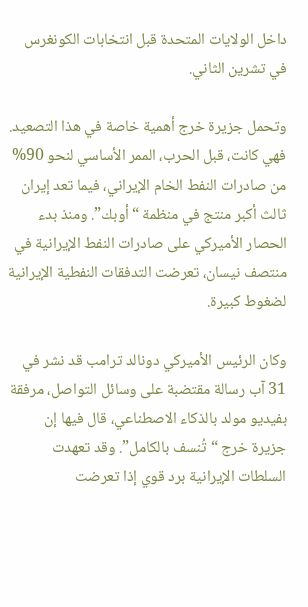داخل الولايات المتحدة قبل انتخابات الكونغرس في تشرين الثاني.

وتحمل جزيرة خرج أهمية خاصة في هذا التصعيد. فهي كانت، قبل الحرب، الممر الأساسي لنحو 90% من صادرات النفط الخام الإيراني، فيما تعد إيران ثالث أكبر منتج في منظمة “أوبك”. ومنذ بدء الحصار الأميركي على صادرات النفط الإيرانية في منتصف نيسان، تعرضت التدفقات النفطية الإيرانية لضغوط كبيرة.

وكان الرئيس الأميركي دونالد ترامب قد نشر في 31 آب رسالة مقتضبة على وسائل التواصل، مرفقة بفيديو مولد بالذكاء الاصطناعي، قال فيها إن جزيرة خرج “تُنسف بالكامل”. وقد تعهدت السلطات الإيرانية برد قوي إذا تعرضت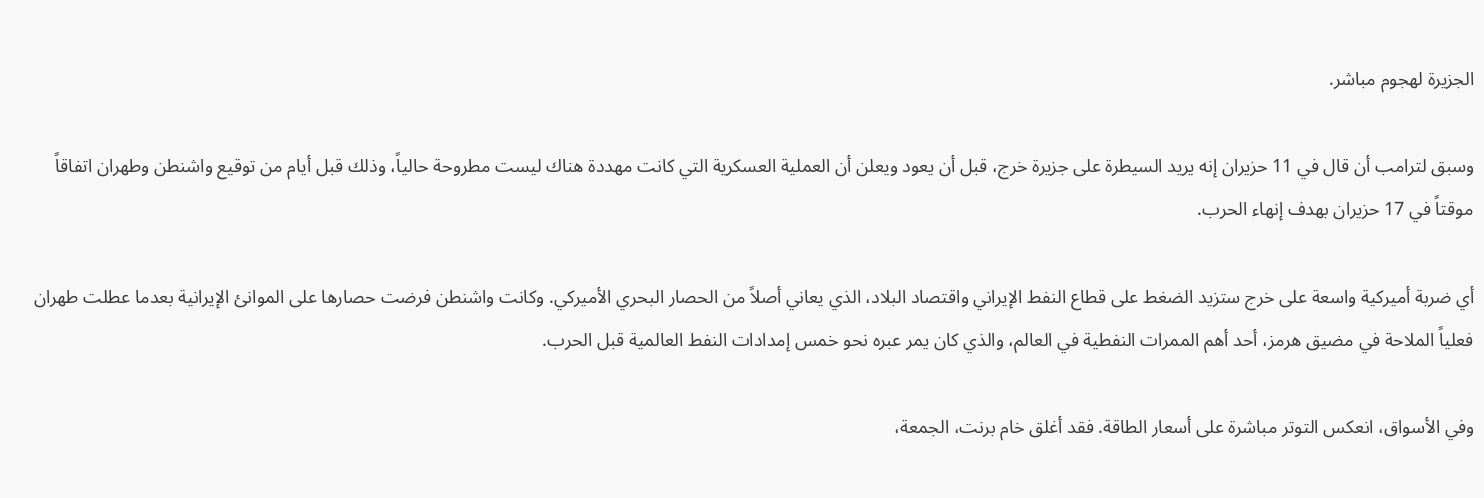الجزيرة لهجوم مباشر.

وسبق لترامب أن قال في 11 حزيران إنه يريد السيطرة على جزيرة خرج، قبل أن يعود ويعلن أن العملية العسكرية التي كانت مهددة هناك ليست مطروحة حالياً، وذلك قبل أيام من توقيع واشنطن وطهران اتفاقاً موقتاً في 17 حزيران بهدف إنهاء الحرب.

أي ضربة أميركية واسعة على خرج ستزيد الضغط على قطاع النفط الإيراني واقتصاد البلاد، الذي يعاني أصلاً من الحصار البحري الأميركي. وكانت واشنطن فرضت حصارها على الموانئ الإيرانية بعدما عطلت طهران فعلياً الملاحة في مضيق هرمز، أحد أهم الممرات النفطية في العالم، والذي كان يمر عبره نحو خمس إمدادات النفط العالمية قبل الحرب.

وفي الأسواق، انعكس التوتر مباشرة على أسعار الطاقة. فقد أغلق خام برنت، الجمعة،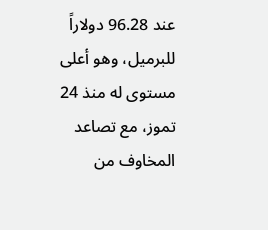عند 96.28 دولاراً للبرميل، وهو أعلى مستوى له منذ 24 تموز، مع تصاعد المخاوف من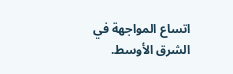اتساع المواجهة في الشرق الأوسط.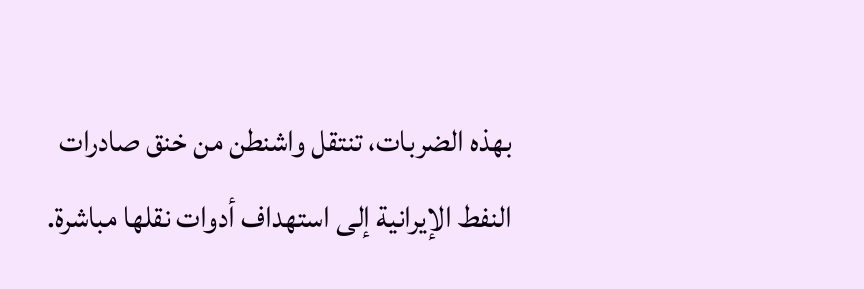بهذه الضربات، تنتقل واشنطن من خنق صادرات النفط الإيرانية إلى استهداف أدوات نقلها مباشرة.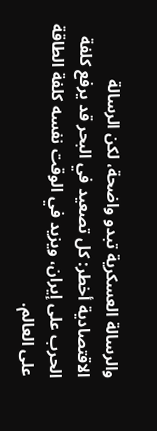والرسالة العسكرية تبدو واضحة، لكن الرسالة الاقتصادية أخطر: كل تصعيد في البحر قد يرفع كلفة الحرب على إيران، ويزيد في الوقت نفسه كلفة الطاقة على العالم.